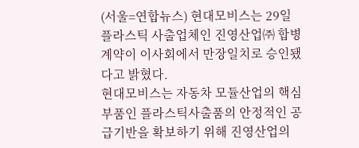(서울=연합뉴스) 현대모비스는 29일 플라스틱 사출업체인 진영산업㈜ 합병계약이 이사회에서 만장일치로 승인됐다고 밝혔다.
현대모비스는 자동차 모듈산업의 핵심부품인 플라스틱사출품의 안정적인 공급기반을 확보하기 위해 진영산업의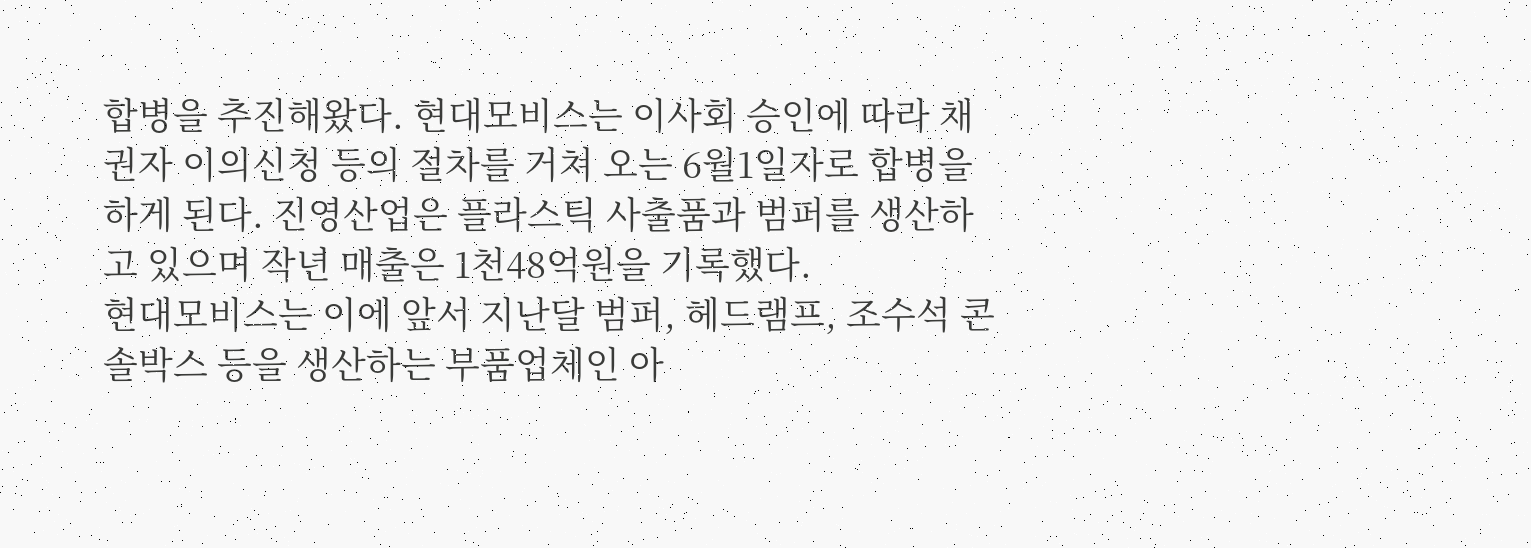합병을 추진해왔다. 현대모비스는 이사회 승인에 따라 채권자 이의신청 등의 절차를 거쳐 오는 6월1일자로 합병을 하게 된다. 진영산업은 플라스틱 사출품과 범퍼를 생산하고 있으며 작년 매출은 1천48억원을 기록했다.
현대모비스는 이에 앞서 지난달 범퍼, 헤드램프, 조수석 콘솔박스 등을 생산하는 부품업체인 아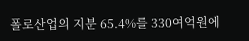폴로산업의 지분 65.4%를 330여억원에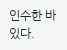인수한 바 있다.